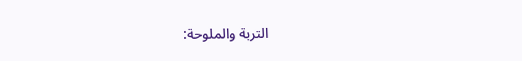التربة والملوحة: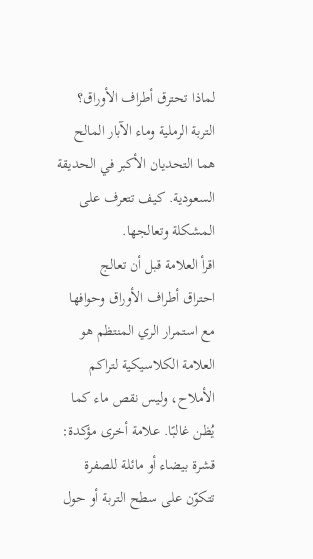لماذا تحترق أطراف الأوراق؟
التربة الرملية وماء الآبار المالح هما التحديان الأكبر في الحديقة السعودية. كيف تتعرف على المشكلة وتعالجها.
اقرأ العلامة قبل أن تعالج
احتراق أطراف الأوراق وحوافها مع استمرار الري المنتظم هو العلامة الكلاسيكية لتراكم الأملاح، وليس نقص ماء كما يُظن غالبًا. علامة أخرى مؤكدة: قشرة بيضاء أو مائلة للصفرة تتكوّن على سطح التربة أو حول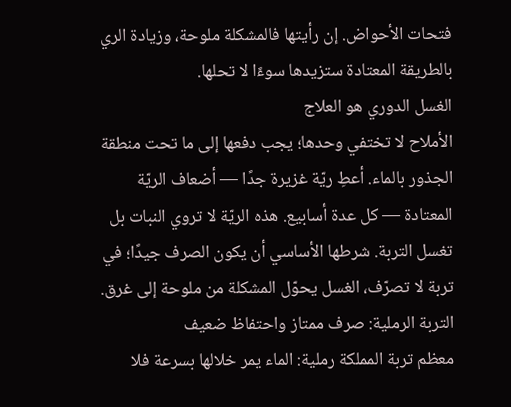فتحات الأحواض. إن رأيتها فالمشكلة ملوحة، وزيادة الري بالطريقة المعتادة ستزيدها سوءًا لا تحلها.
الغسل الدوري هو العلاج
الأملاح لا تختفي وحدها؛ يجب دفعها إلى ما تحت منطقة الجذور بالماء. أعطِ ريّة غزيرة جدًا — أضعاف الريّة المعتادة — كل عدة أسابيع. هذه الريّة لا تروي النبات بل تغسل التربة. شرطها الأساسي أن يكون الصرف جيدًا؛ في تربة لا تصرّف، الغسل يحوّل المشكلة من ملوحة إلى غرق.
التربة الرملية: صرف ممتاز واحتفاظ ضعيف
معظم تربة المملكة رملية: الماء يمر خلالها بسرعة فلا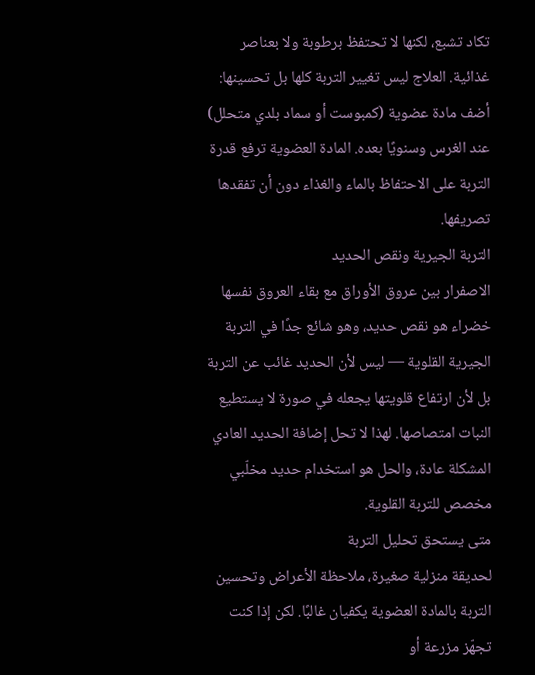تكاد تشبع، لكنها لا تحتفظ برطوبة ولا بعناصر غذائية. العلاج ليس تغيير التربة كلها بل تحسينها: أضف مادة عضوية (كمبوست أو سماد بلدي متحلل) عند الغرس وسنويًا بعده. المادة العضوية ترفع قدرة التربة على الاحتفاظ بالماء والغذاء دون أن تفقدها تصريفها.
التربة الجيرية ونقص الحديد
الاصفرار بين عروق الأوراق مع بقاء العروق نفسها خضراء هو نقص حديد، وهو شائع جدًا في التربة الجيرية القلوية — ليس لأن الحديد غائب عن التربة بل لأن ارتفاع قلويتها يجعله في صورة لا يستطيع النبات امتصاصها. لهذا لا تحل إضافة الحديد العادي المشكلة عادة، والحل هو استخدام حديد مخلّبي مخصص للتربة القلوية.
متى يستحق تحليل التربة
لحديقة منزلية صغيرة، ملاحظة الأعراض وتحسين التربة بالمادة العضوية يكفيان غالبًا. لكن إذا كنت تجهّز مزرعة أو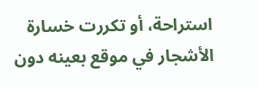استراحة، أو تكررت خسارة الأشجار في موقع بعينه دون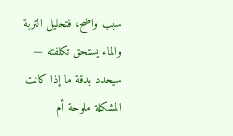سبب واضح، فتحليل التربة والماء يستحق تكلفته — سيحدد بدقة ما إذا كانت المشكلة ملوحة أم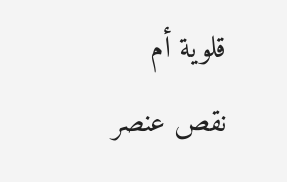قلوية أم نقص عنصر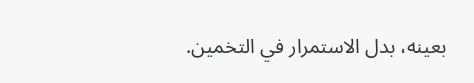بعينه، بدل الاستمرار في التخمين.